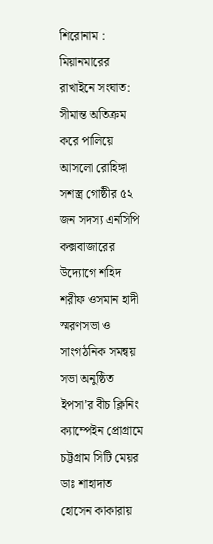শিরোনাম :
মিয়ানমারের রাখাইনে সংঘাত: সীমান্ত অতিক্রম করে পালিয়ে আসলো রোহিঙ্গা সশস্ত্র গোষ্ঠীর ৫২ জন সদস্য এনসিপি কক্সবাজারের উদ্যোগে শহিদ শরীফ ওসমান হাদী স্মরণসভা ও সাংগঠনিক সমন্বয় সভা অনুষ্ঠিত ইপসা’র বীচ ক্লিনিং ক্যাম্পেইন প্রোগ্রামে চট্টগ্রাম সিটি মেয়র ডাঃ শাহাদাত হোসেন কাকারায়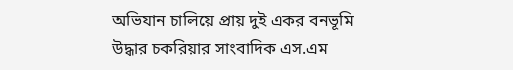অভিযান চালিয়ে প্রায় দুই একর বনভূমি উদ্ধার চকরিয়ার সাংবাদিক এস.এম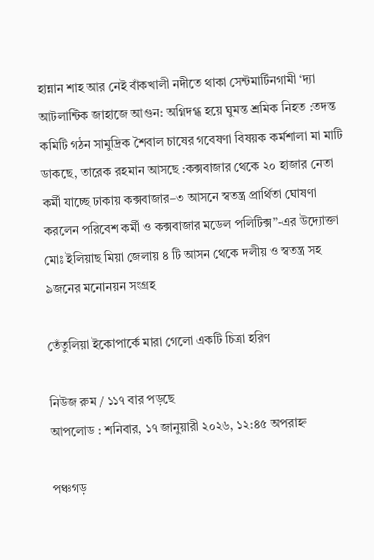হান্নান শাহ আর নেই বাঁকখালী নদীতে থাকা সেন্টমার্টিনগামী ‘দ্যা আটলান্টিক জাহাজে আগুন: অগ্নিদগ্ধ হয়ে ঘুমন্ত শ্রমিক নিহত :তদন্ত কমিটি গঠন সামুদ্রিক শৈবাল চাষের গবেষণা বিষয়ক কর্মশালা মা মাটি ডাকছে, তারেক রহমান আসছে :কক্সবাজার থেকে ২০ হাজার নেতা কর্মী যাচ্ছে ঢাকায় কক্সবাজার–৩ আসনে স্বতন্ত্র প্রার্থিতা ঘোষণা করলেন পরিবেশ কর্মী ও কক্সবাজার মডেল পলিটিক্স”-এর উদ্যোক্তা মোঃ ইলিয়াছ মিয়া জেলায় ৪ টি আসন থেকে দলীয় ও স্বতন্ত্র সহ ৯জনের মনোনয়ন সংগ্রহ

তেঁতুলিয়া ইকোপার্কে মারা গেলো একটি চিত্রা হরিণ

নিউজ রুম / ১১৭ বার পড়ছে
আপলোড : শনিবার, ১৭ জানুয়ারী ২০২৬, ১২:৪৫ অপরাহ্ন

পঞ্চগড়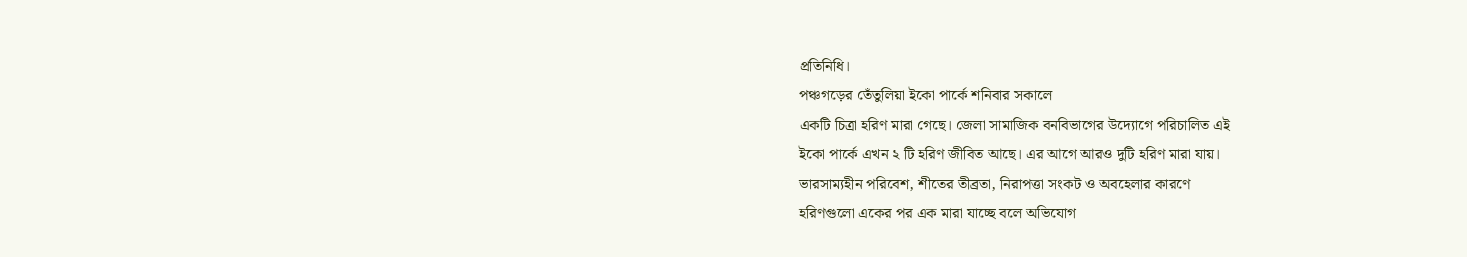প্রতিনিধি।
পঞ্চগড়ের তেঁতুলিয়া ইকো পার্কে শনিবার সকালে
একটি চিত্রা হরিণ মারা গেছে। জেলা সামাজিক বনবিভাগের উদ্যোগে পরিচালিত এই
ইকো পার্কে এখন ২ টি হরিণ জীবিত আছে। এর আগে আরও দুটি হরিণ মারা যায়।
ভারসাম্যহীন পরিবেশ, শীতের তীব্রতা, নিরাপত্তা সংকট ও অবহেলার কারণে
হরিণগুলো একের পর এক মারা যাচ্ছে বলে অভিযোগ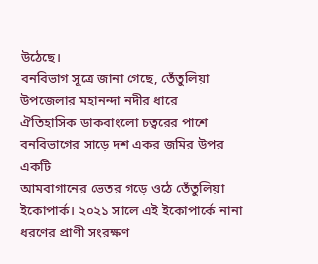উঠেছে।
বনবিভাগ সূত্রে জানা গেছে, তেঁতুলিয়া উপজেলার মহানন্দা নদীর ধারে
ঐতিহাসিক ডাকবাংলো চত্বরের পাশে বনবিভাগের সাড়ে দশ একর জমির উপর একটি
আমবাগানের ভেতর গড়ে ওঠে তেঁতুলিয়া ইকোপার্ক। ২০২১ সালে এই ইকোপার্কে নানা
ধরণের প্রাণী সংরক্ষণ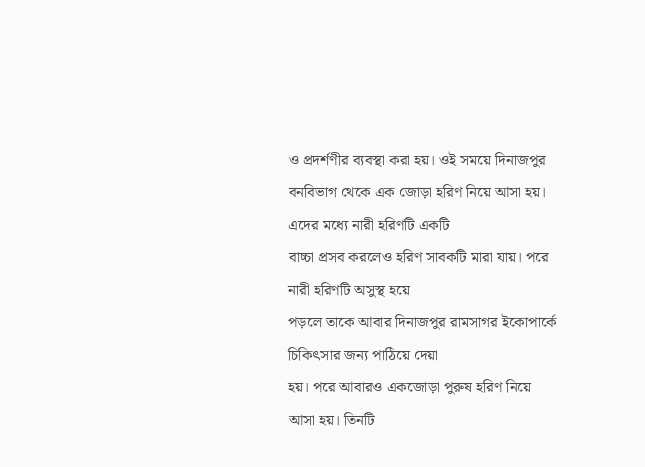ও প্রদর্শণীর ব্যবস্থা করা হয়। ওই সময়ে দিনাজপুর
বনবিভাগ থেকে এক জোড়া হরিণ নিয়ে আসা হয়। এদের মধ্যে নারী হরিণটি একটি
বাচ্চা প্রসব করলেও হরিণ সাবকটি মারা যায়। পরে নারী হরিণটি অসুস্থ হয়ে
পড়লে তাকে আবার দিনাজপুর রামসাগর ইকোপার্কে চিকিৎসার জন্য পাঠিয়ে দেয়া
হয়। পরে আবারও একজোড়া পুরুষ হরিণ নিয়ে আসা হয়। তিনটি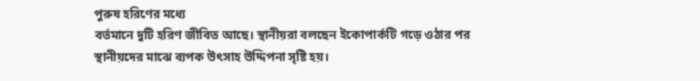পুরুষ হরিণের মধ্যে
বর্তমানে দুটি হরিণ জীবিত আছে। স্থানীয়রা বলছেন ইকোপার্কটি গড়ে ওঠার পর
স্থানীয়দের মাঝে ব্যপক উৎসাহ উদ্দিপনা সৃষ্টি হয়।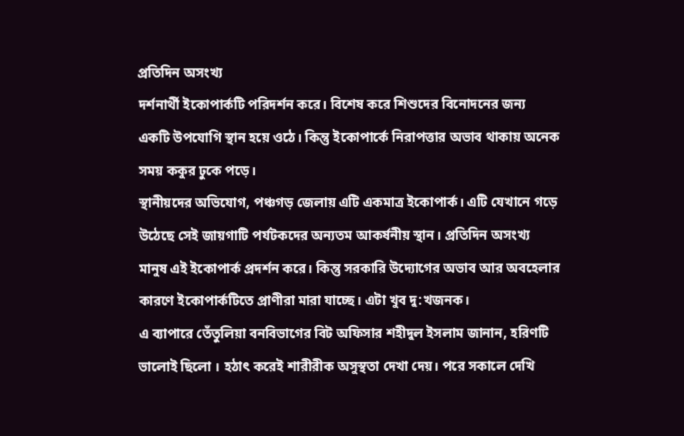প্রতিদিন অসংখ্য
দর্শনার্থী ইকোপার্কটি পরিদর্শন করে। বিশেষ করে শিশুদের বিনোদনের জন্য
একটি উপযোগি স্থান হয়ে ওঠে। কিন্তু ইকোপার্কে নিরাপত্তার অভাব থাকায় অনেক
সময় ককুর ঢুকে পড়ে।
স্থানীয়দের অভিযোগ, পঞ্চগড় জেলায় এটি একমাত্র ইকোপার্ক। এটি যেখানে গড়ে
উঠেছে সেই জায়গাটি পর্যটকদের অন্যতম আকর্ষনীয় স্থান। প্রতিদিন অসংখ্য
মানুষ এই ইকোপার্ক প্রদর্শন করে। কিন্তু সরকারি উদ্যোগের অভাব আর অবহেলার
কারণে ইকোপার্কটিতে প্রাণীরা মারা যাচ্ছে। এটা খুব দু:খজনক।
এ ব্যাপারে তেঁতুলিয়া বনবিভাগের বিট অফিসার শহীদুল ইসলাম জানান, হরিণটি
ভালোই ছিলো । হঠাৎ করেই শারীরীক অসুস্থতা দেখা দেয়। পরে সকালে দেখি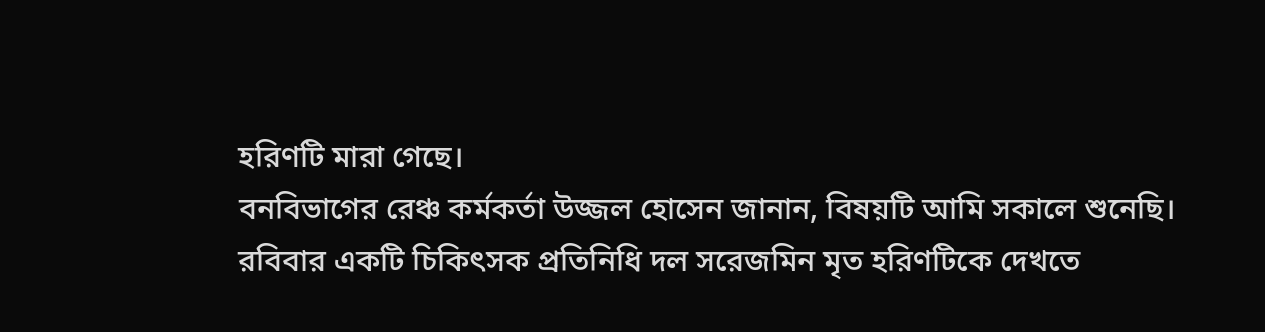হরিণটি মারা গেছে।
বনবিভাগের রেঞ্চ কর্মকর্তা উজ্জল হোসেন জানান, বিষয়টি আমি সকালে শুনেছি।
রবিবার একটি চিকিৎসক প্রতিনিধি দল সরেজমিন মৃত হরিণটিকে দেখতে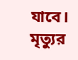যাবে।
মৃত্যুর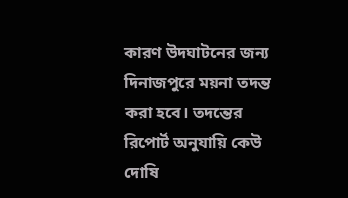কারণ উদঘাটনের জন্য দিনাজপুরে ময়না তদন্ত করা হবে। তদন্তের
রিপোর্ট অনুযায়ি কেউ দোষি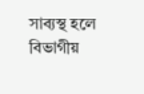সাব্যস্থ হলে বিভাগীয়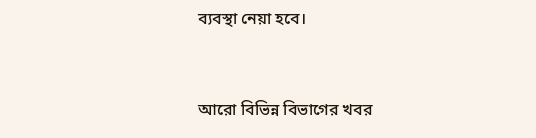ব্যবস্থা নেয়া হবে।


আরো বিভিন্ন বিভাগের খবর